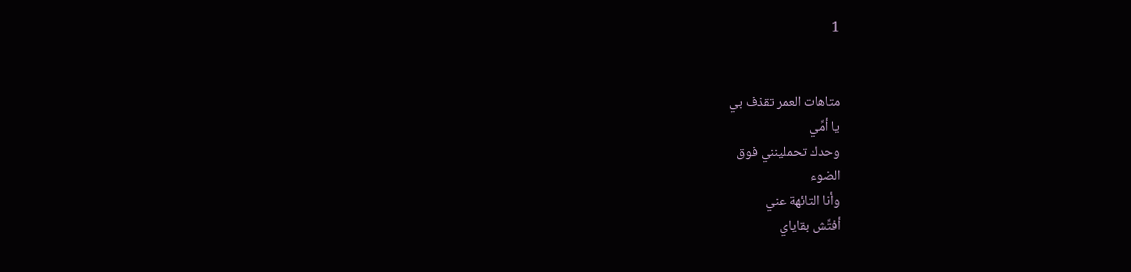1


متاهات العمر تقذف بي
يا أمِّي
وحدك تحملينني فوق
الضوء
وأنا التائهة عني
أفتِّش بقاياي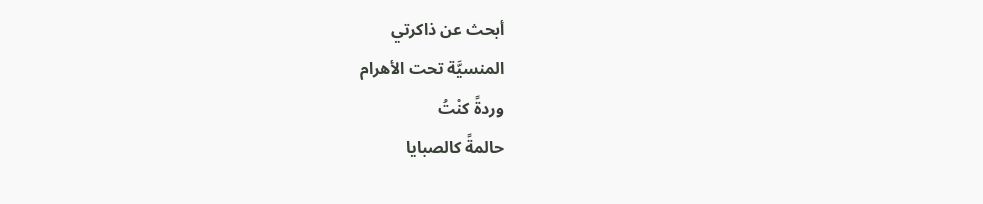أبحث عن ذاكرتي
المنسيَّة تحت الأهرام
وردةً كنْتُ
حالمةً كالصبايا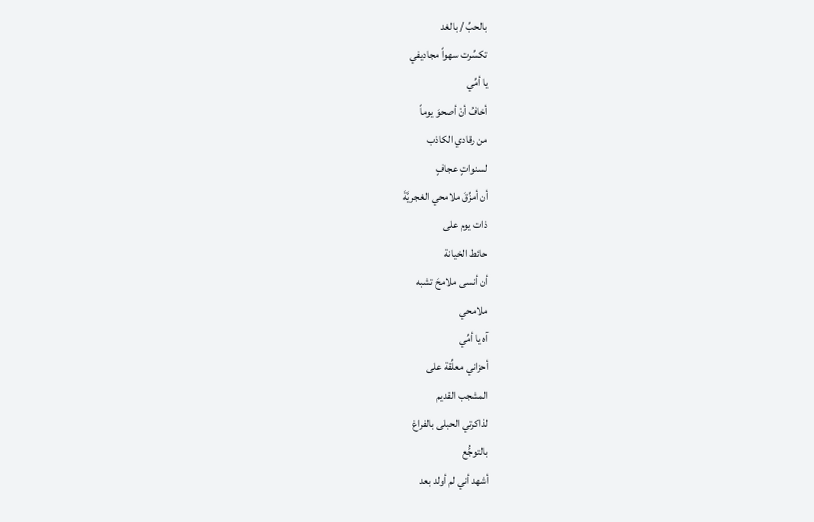بالحبِّ / بالغد
تكسِّرت سهواً مجاديفي
يا أمِّي
أخافُ أنْ أصحوَ يوماً
من رقادي الكاذب
لسنواتٍ عجافٍ
أن أمزِّقَ ملامحي الغجريَّةَ
ذات يوم على
حائط الخيانة
أن أنسى ملامحَ تشبه
ملامحي
آه يا أمِّي
أحزاني معلِّقة على
المشجب القديم
لذاكرتي الحبلى بالفراغ
بالتوجُّع
أشهد أني لم أولد بعد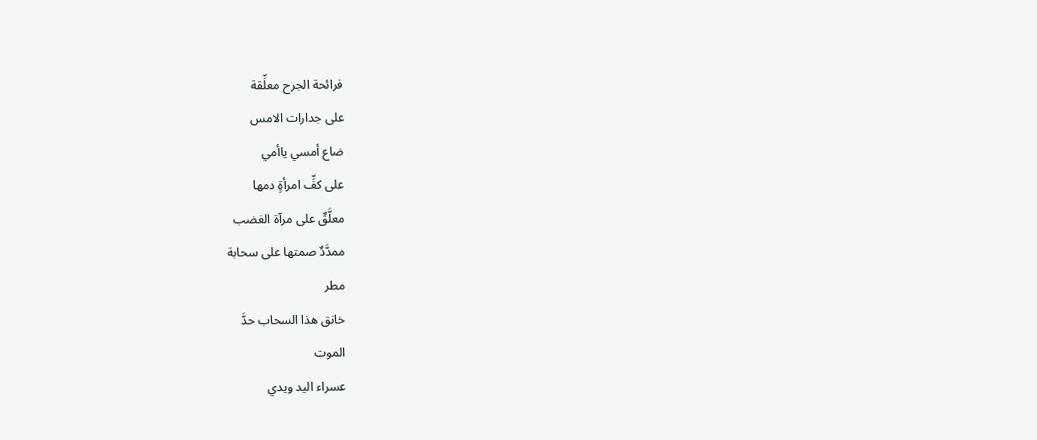فرائحة الجرح معلِّقة
على جدارات الامس
ضاع أمسي ياأمي
على كفِّ امرأةٍ دمها
معلَّقٌ على مرآة الغضب
ممدَّدٌ صمتها على سحابة
مطر
خانق هذا السحاب حدَّ
الموت
عسراء اليد ويدي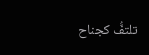تلتفُّ كجناح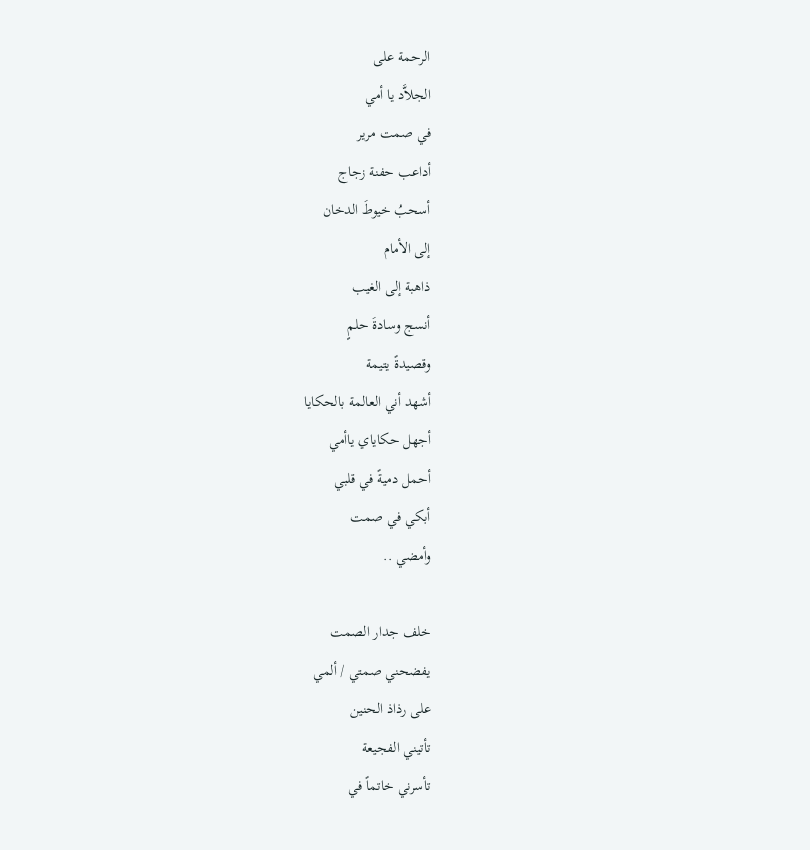الرحمة على
الجلاَّد يا أمي
في صمت مرير
أداعب حفنة زجاج
أسحبُ خيوطَ الدخان
إلى الأمام
ذاهبة إلى الغيب
أنسج وسادةَ حلمٍ
وقصيدةً يتيمة
أشهد أني العالمة بالحكايا
أجهل حكاياي ياأمي
أحمل دميةً في قلبي
أبكي في صمت
وأمضي ..

خلف جدار الصمت
يفضحني صمتي / ألمي
على رذاذ الحنين
تأتيني الفجيعة
تأسرني خاتماً في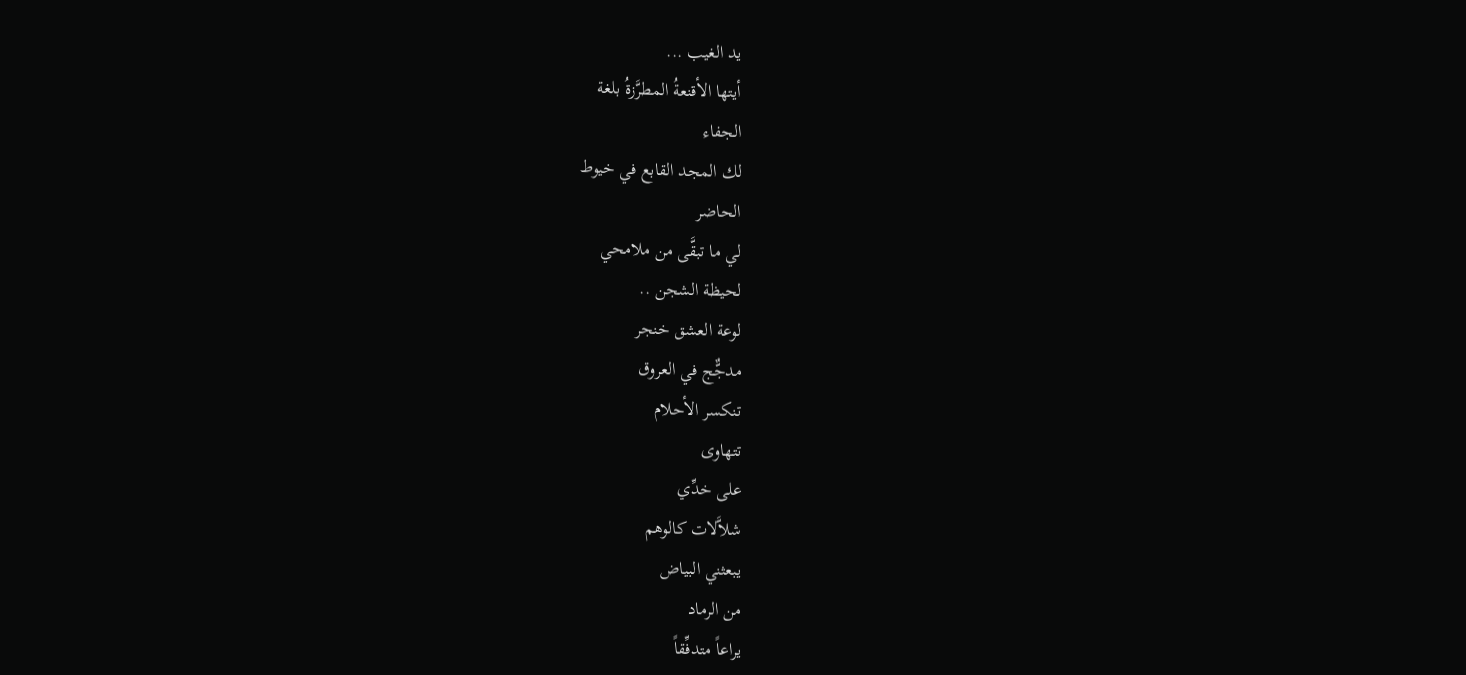يد الغيب ...
أيتها الأقنعةُ المطرَّزةُ بلغة
الجفاء
لك المجد القابع في خيوط
الحاضر
لي ما تبقَّى من ملامحي
لحيظة الشجن ..
لوعة العشق خنجر
مدجٌّج في العروق
تنكسر الأحلام
تتهاوى
على خدِّي
شلاَّلات كالوهم
يبعثني البياض
من الرماد
يراعاً متدفِّقاً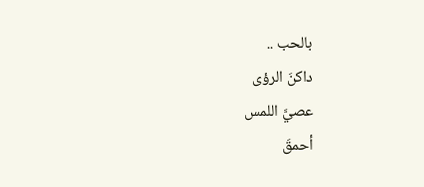بالحب ..
داكنَ الرؤى
عصيَّ اللمس
أحمقَ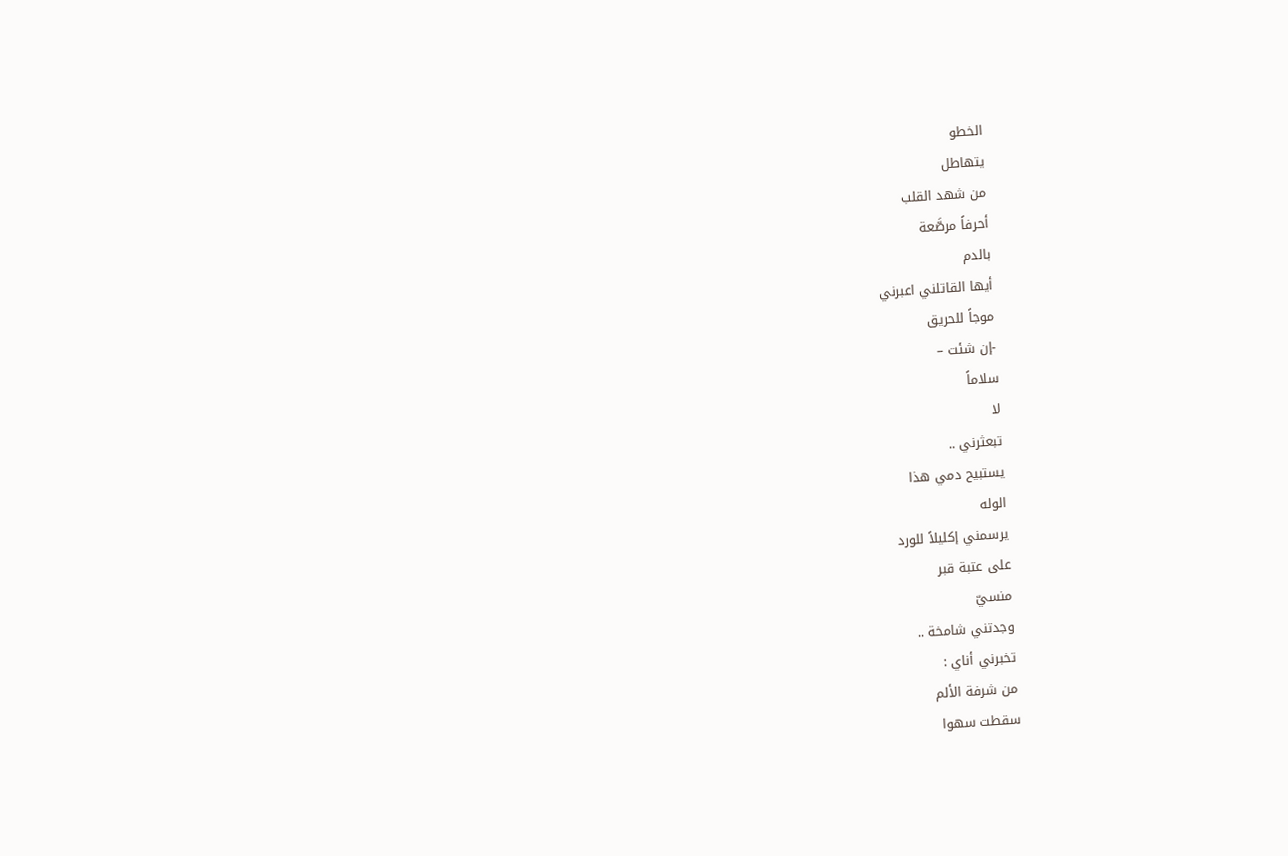الخطو
يتهاطل
من شهد القلب
أحرفاً مرصَّعة
بالدم
أيها القاتلني اعبرني
موجاً للحريق
-إن شئت –
سلاماً
لا
تبعثرني ..
يستبيح دمي هذا
الوله
يرسمني إكليلاً للورد
على عتبة قبر
منسيّ
وجدتني شامخة ..
تخبرني أناي :
من شرفة الألم
سقطت سهوا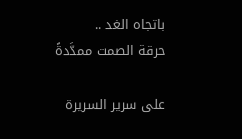باتجاه الغد ..
حرقة الصمت ممدَّدةً

على سرير السريرة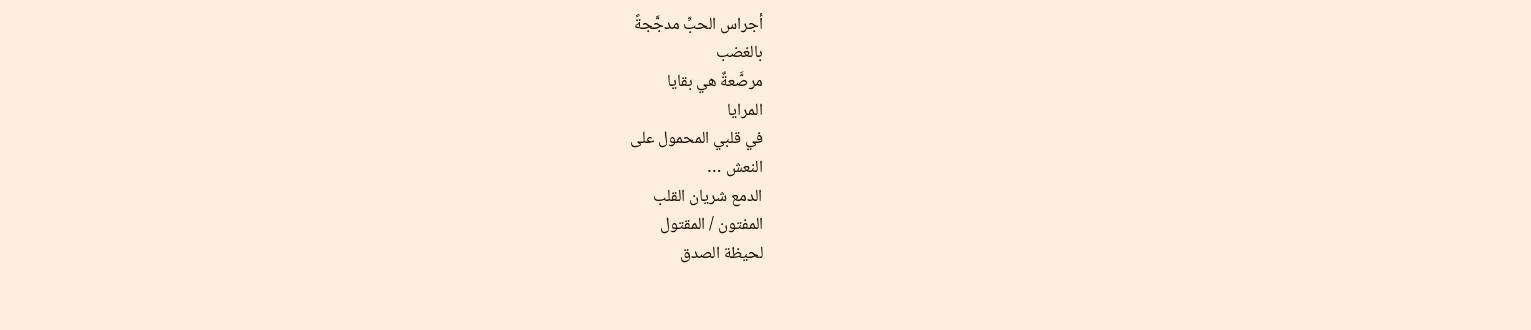أجراس الحبِّ مدجَّجةً
بالغضب
مرصَّعةٌ هي بقايا
المرايا
في قلبي المحمول على
النعش …
الدمع شريان القلب
المفتون / المقتول
لحيظة الصدق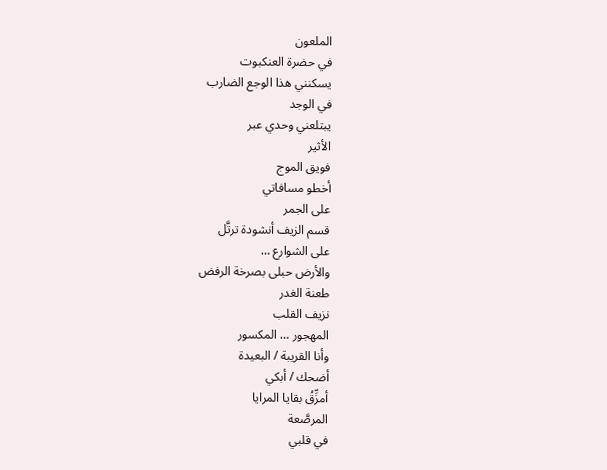الملعون
في حضرة العنكبوت
يسكنني هذا الوجع الضارب
في الوجد
يبتلعني وحدي عبر
الأثير
فويق الموج
أخطو مسافاتي
على الجمر
قسم الزيف أنشودة ترتَّل
على الشوارع …
والأرض حبلى بصرخة الرفض
طعنة الغدر
نزيف القلب
المهجور … المكسور
وأنا القريبة / البعيدة
أضحك / أبكي
أمزِّقُ بقايا المرايا
المرصَّعة
في قلبي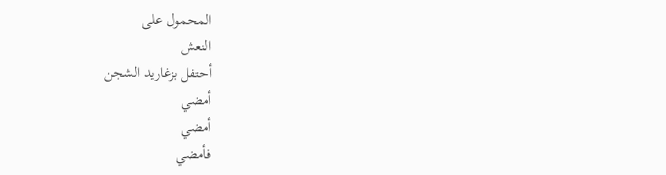المحمول على
النعش
أحتفل بزغاريد الشجن
أمضي
أمضي
فأمضي